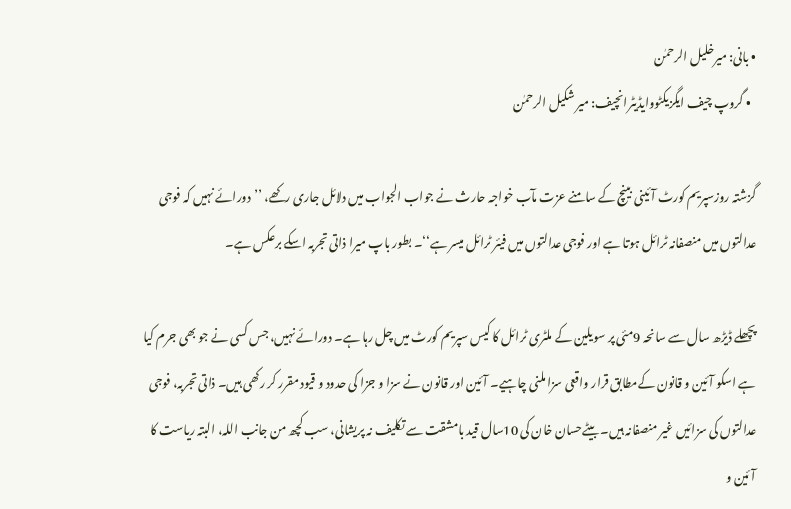• بانی: میرخلیل الرحمٰن
  • گروپ چیف ایگزیکٹووایڈیٹرانچیف: میر شکیل الرحمٰن

گزشتہ روزسپریم کورٹ آئینی بینچ کے سامنے عزت مآب خواجہ حارث نے جواب الجواب میں دلائل جاری رکھے، ’’دورائے نہیں کہ فوجی عدالتوں میں منصفانہ ٹرائل ہوتا ہے اور فوجی عدالتوں میں فیئر ٹرائل میسر ہے‘‘۔ بطور باپ میرا ذاتی تجربہ اسکے برعکس ہے۔

پچھلے ڈیڑھ سال سے سانحہ 9مئی پر سویلین کے ملٹری ٹرائل کا کیس سپریم کورٹ میں چل رہا ہے۔ دورائے نہیں، جس کسی نے جو بھی جرم کیا ہے اسکو آئین و قانون کےمطابق قرار واقعی سزا ملنی چاہیے۔ آئین اور قانون نے سزا و جزا کی حدود و قیود مقرر کر رکھی ہیں۔ ذاتی تجربہ، فوجی عدالتوں کی سزائیں غیر منصفانہ ہیں۔ بیٹےحسان خان کی 10سال قید بامشقت سے تکلیف نہ پریشانی، سب کچھ من جانب اللہ، البتہ ریاست کا آئین و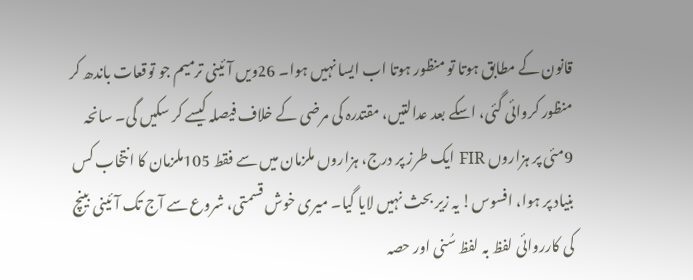قانون کے مطابق ہوتا تو منظور ہوتا اب ایسا نہیں ہوا۔ 26ویں آئینی ترمیم جو توقعات باندھ کر منظور کروائی گئی، اسکے بعد عدالتیں، مقتدرہ کی مرضی کے خلاف فیصلہ کیسے کر سکیں گی۔ سانحہ 9مئی پر ہزاروں FIR ایک طرز پر درج، ہزاروں ملزمان میں سے فقط 105ملزمان کا انتخاب کس بنیاد پر ہوا، افسوس! یہ زیر بحث نہیں لایا گیا۔ میری خوش قسمتی، شروع سے آج تک آئینی بینچ کی کارروائی لفظ بہ لفظ سُنی اور حصہ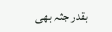بقدر جثہ بھی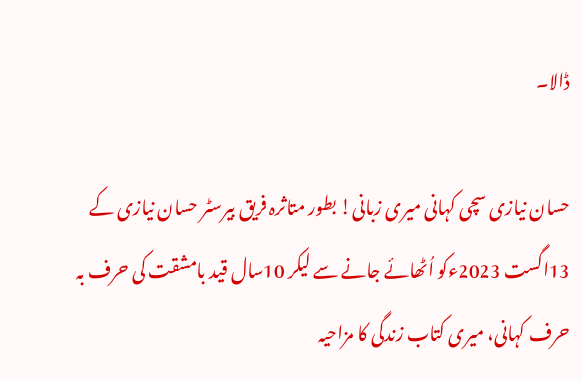ڈالا۔

حسان نیازی سچی کہانی میری زبانی! بطور متاثرہ فریق بیرسٹر حسان نیازی کے 13اگست 2023ءکو اُٹھائے جانے سے لیکر 10سال قید بامشقت کی حرف بہ حرف کہانی، میری کتاب زندگی کا مزاحیہ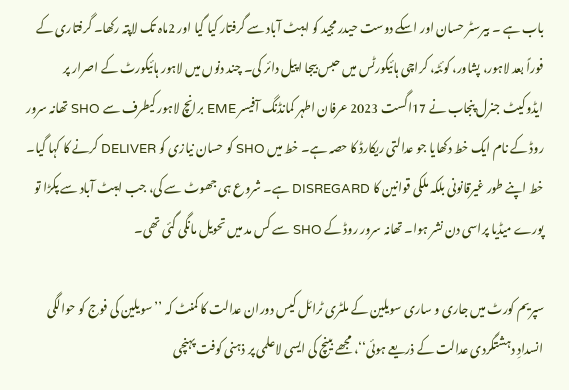باب ہے ۔ بیرسٹر حسان اور اسکے دوست حیدر مجید کو ایبٹ آباد سے گرفتار کیا گیا اور 2ماہ تک لاپتہ رکھا۔ گرفتاری کے فوراً بعد لاہور، پشاور، کوئٹہ، کراچی ہائیکورٹس میں حبس بیجا اپیل دائر کی۔ چند دنوں میں لاہور ہائیکورٹ کے اصرار پر ایڈوکیٹ جنرل پنجاب نے 17اگست 2023 عرفان اطہر کمانڈنگ آفیسر EME برانچ لاہور کیطرف سے SHO تھانہ سرور روڈ کے نام ایک خط دکھایا جو عدالتی ریکارڈ کا حصہ ہے۔ خط میں SHO کو حسان نیازی کو DELIVER کرنے کا کہا گیا۔ خط اپنے طور غیرقانونی بلکہ ملکی قوانین کا DISREGARD ہے۔ شروع ہی جھوٹ سے کی، جب ایبٹ آباد سے پکڑا تو پورے میڈیا پراسی دن نشر ہوا۔ تھانہ سرور روڈ کے SHO سے کس مد میں تحویل مانگی گئی تھی۔

سپریم کورٹ میں جاری و ساری سویلین کے ملٹری ٹرائل کیس دوران عدالت کا کمنٹ کہ ’’سویلین کی فوج کو حوالگی انسدادِ دہشتگردی عدالت کے ذریعے ہوئی‘‘، مجھے بینچ کی ایسی لاعلمی پر ذہنی کوفت پہنچی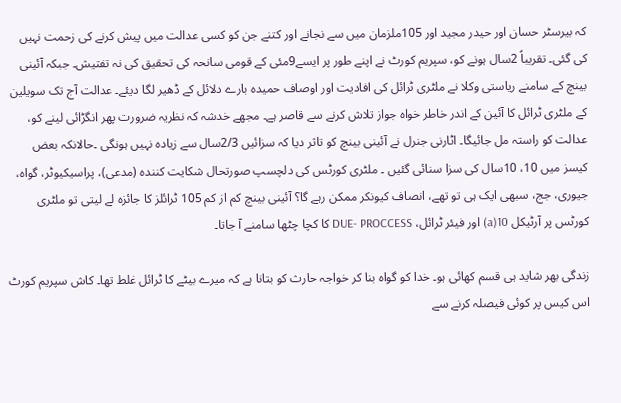کہ بیرسٹر حسان اور حیدر مجید اور 105ملزمان میں سے نجانے اور کتنے جن کو کسی عدالت میں پیش کرنے کی زحمت نہیں کی گئی۔ تقریباً 2سال ہونے کو، سپریم کورٹ نے اپنے طور پر ایسے9مئی کے قومی سانحہ کی تحقیق کی نہ تفتیش۔ جبکہ آئینی بینچ کے سامنے ریاستی وکلا نے ملٹری ٹرائل کی افادیت اور اوصاف حمیدہ بارے دلائل کے ڈھیر لگا دیئے۔ عدالت آج تک سویلین کے ملٹری ٹرائل کا آئین کے اندر خاطر خواہ جواز تلاش کرنے سے قاصر ہے۔ مجھے خدشہ کہ نظریہ ضرورت پھر انگڑائی لینے کو، عدالت کو راستہ مل جائیگا۔ اٹارنی جنرل نے آئینی بینچ کو تاثر دیا کہ سزائیں 2/3سال سے زیادہ نہیں ہونگی ۔حالانکہ بعض کیسز میں 10، 10سال کی سزا سنائی گئیں ۔ ملٹری کورٹس کی دلچسپ صورتحال شکایت کنندہ (مدعی)، پراسیکیوٹر، گواہ، جیوری، جج، سبھی ایک ہی تو تھے، انصاف کیونکر ممکن رہے گا؟ آئینی بینچ کم از کم 105 ٹرائلز کا جائزہ لے لیتی تو ملٹری کورٹس پر آرٹیکل 10(a) اور فیئر ٹرائل، DUE- PROCCESS کا کچا چٹھا سامنے آ جاتا۔

زندگی بھر شاید ہی قسم کھائی ہو۔ خدا کو گواہ بنا کر خواجہ حارث کو بتانا ہے کہ میرے بیٹے کا ٹرائل غلط تھا۔ کاش سپریم کورٹ اس کیس پر کوئی فیصلہ کرنے سے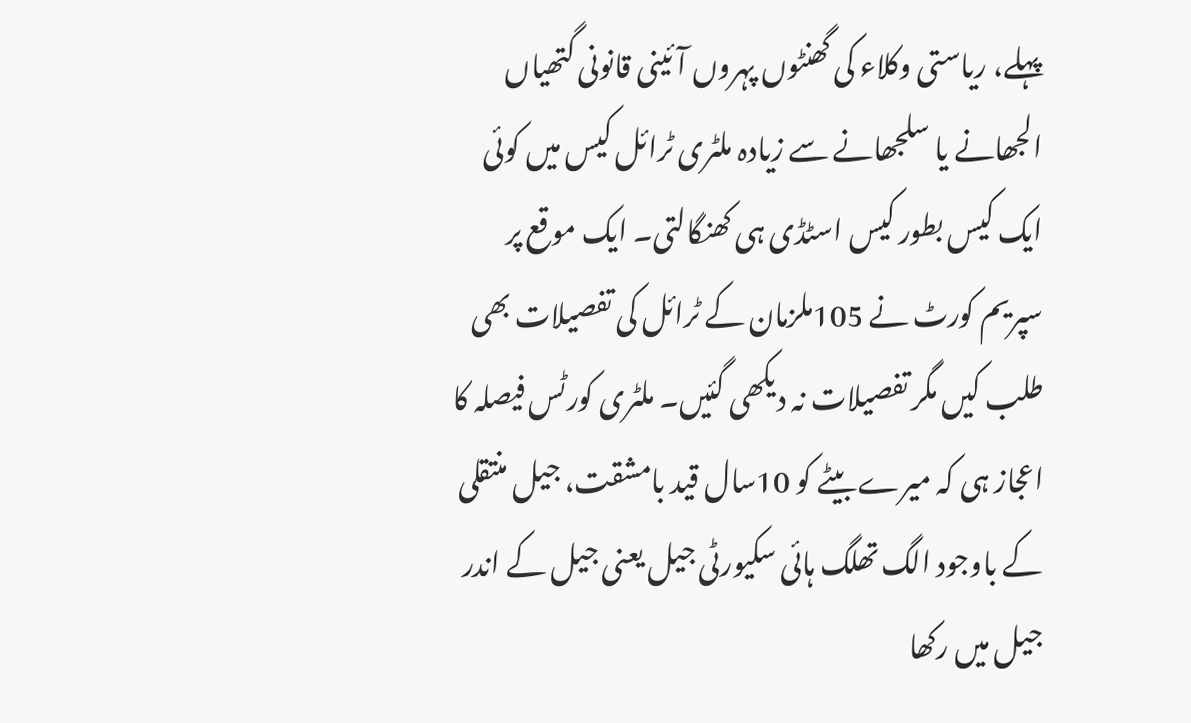پہلے، ریاستی وکلاء کی گھنٹوں پہروں آئینی قانونی گتھیاں الجھانے یا سلجھانے سے زیادہ ملٹری ٹرائل کیس میں کوئی ایک کیس بطور کیس اسٹڈی ہی کھنگالتی۔ ایک موقع پر سپریم کورٹ نے 105ملزمان کے ٹرائل کی تفصیلات بھی طلب کیں مگر تفصیلات نہ دیکھی گئیں۔ ملٹری کورٹس فیصلہ کا اعجاز ہی کہ میرے بیٹے کو 10سال قید بامشقت، جیل منتقلی کے باوجود الگ تھلگ ہائی سکیورٹی جیل یعنی جیل کے اندر جیل میں رکھا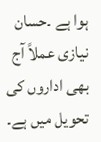ہوا ہے ۔حسان نیازی عملاً آج بھی اداروں کی تحویل میں ہے۔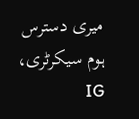میری دسترس ہوم سیکرٹری، IG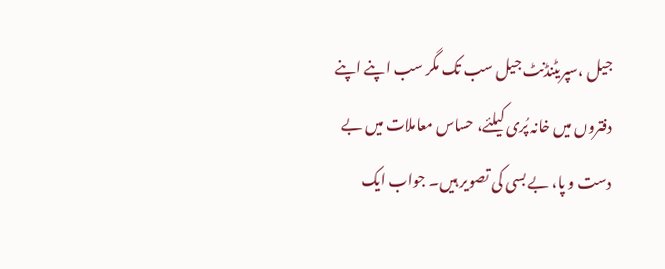جیل ،سپریٹنڈنٹ جیل سب تک مگر سب اپنے اپنے دفتروں میں خانہ پُری کیلئے، حساس معاملات میں بے دست و پا، بے بسی کی تصویر ہیں۔ جواب ایک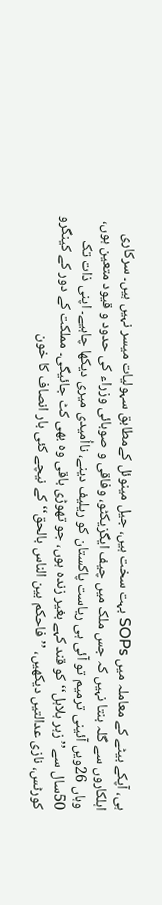ہی، آپکے بیٹے کے معاملہ میں SOPs بہت سخت ہیں، جیل مینوئل کےمطابق سہولیات میسر نہیں ہیں۔ سرکاری اہلکاروں سے گلہ بنتا نہیں کہ جس ملک میں چیف ایگزیکٹو، وفاقی و صوبائی وزراء کی حدود و قیود متعین ہوں، وہاں 26ویں آئینی ترمیم تو آئی ہی ریاست پاکستان کو ریلیف دینے، نااُمیدی میری دیکھا چاہیے۔ اپنی ذات تک 50سال سے’’زہر ہلاہل‘‘ کو قند کہے بغیر زندہ ہوں، جو تھوڑی باقی وہ بھی کٹ جائیگی۔ مملکت کے دور کے کینگرو کورٹس، نازی عدالتیں دیکھیں، ’’فاحکم بین الناس بالحق‘‘ کے نیچے کئی بار انصاف کا خون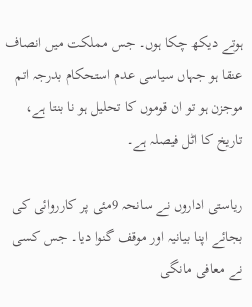ہوتے دیکھ چکا ہوں۔ جس مملکت میں انصاف عنقا ہو جہاں سیاسی عدم استحکام بدرجہ اتم موجزن ہو تو ان قوموں کا تحلیل ہو نا بنتا ہے، تاریخ کا اٹل فیصلہ ہے۔

ریاستی اداروں نے سانحہ 9مئی پر کارروائی کی بجائے اپنا بیانیہ اور موقف گنوا دیا۔ جس کسی نے معافی مانگی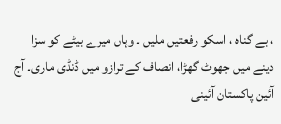، بے گناہ ، اسکو رفعتیں ملیں ۔ وہاں میرے بیٹے کو سزا دینے میں جھوٹ گھڑا، انصاف کے ترازو میں ڈنڈی ماری۔ آج آئین پاکستان آئینی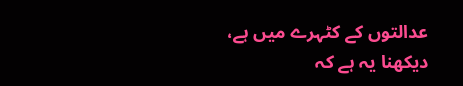عدالتوں کے کٹہرے میں ہے، دیکھنا یہ ہے کہ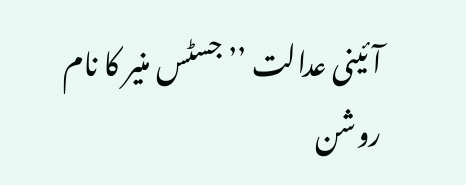آئینی عدالت ’’جسٹس منیر کا نام روشن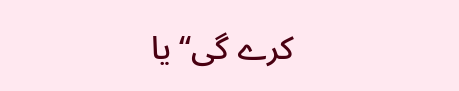کرے گی‘‘ یا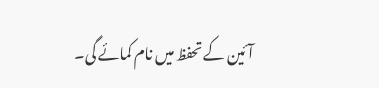آئین کے تحفظ میں نام کمائے گی۔